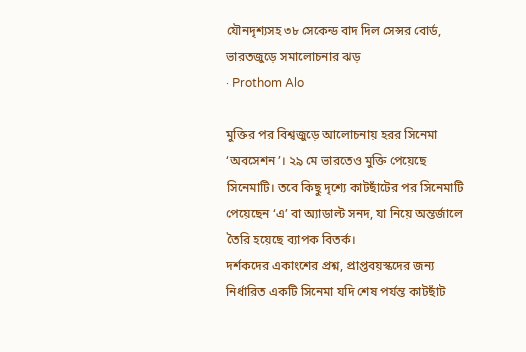যৌনদৃশ্যসহ ৩৮ সেকেন্ড বাদ দিল সেন্সর বোর্ড, ভারতজুড়ে সমালোচনার ঝড়
· Prothom Alo

মুক্তির পর বিশ্বজুড়ে আলোচনায় হরর সিনেমা ‘অবসেশন’। ২৯ মে ভারতেও মুক্তি পেয়েছে সিনেমাটি। তবে কিছু দৃশ্যে কাটছাঁটের পর সিনেমাটি পেয়েছেন ‘এ’ বা অ্যাডাল্ট সনদ, যা নিয়ে অন্তর্জালে তৈরি হয়েছে ব্যাপক বিতর্ক।
দর্শকদের একাংশের প্রশ্ন, প্রাপ্তবয়স্কদের জন্য নির্ধারিত একটি সিনেমা যদি শেষ পর্যন্ত কাটছাঁট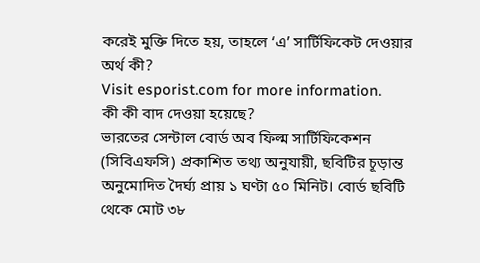করেই মুক্তি দিতে হয়, তাহলে ‘এ’ সার্টিফিকেট দেওয়ার অর্থ কী?
Visit esporist.com for more information.
কী কী বাদ দেওয়া হয়েছে?
ভারতের সেন্টাল বোর্ড অব ফিল্ম সার্টিফিকেশন (সিবিএফসি) প্রকাশিত তথ্য অনুযায়ী, ছবিটির চূড়ান্ত অনুমোদিত দৈর্ঘ্য প্রায় ১ ঘণ্টা ৫০ মিনিট। বোর্ড ছবিটি থেকে মোট ৩৮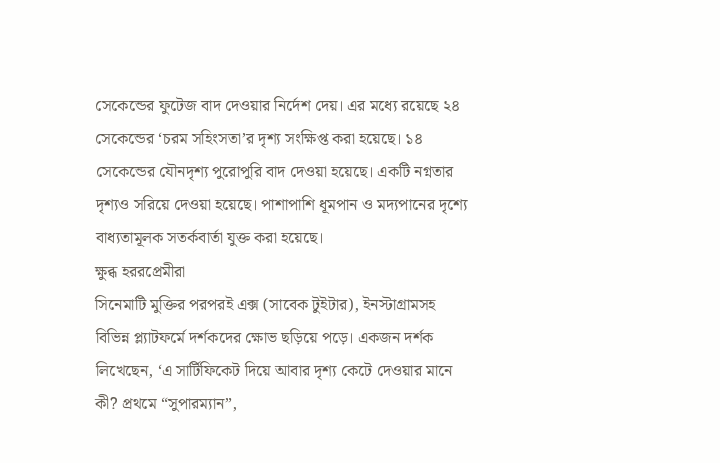সেকেন্ডের ফুটেজ বাদ দেওয়ার নির্দেশ দেয়। এর মধ্যে রয়েছে ২৪ সেকেন্ডের ‘চরম সহিংসতা’র দৃশ্য সংক্ষিপ্ত করা হয়েছে। ১৪ সেকেন্ডের যৌনদৃশ্য পুরোপুরি বাদ দেওয়া হয়েছে। একটি নগ্নতার দৃশ্যও সরিয়ে দেওয়া হয়েছে। পাশাপাশি ধূমপান ও মদ্যপানের দৃশ্যে বাধ্যতামূলক সতর্কবার্তা যুক্ত করা হয়েছে।
ক্ষুব্ধ হররপ্রেমীরা
সিনেমাটি মুক্তির পরপরই এক্স (সাবেক টুইটার), ইনস্টাগ্রামসহ বিভিন্ন প্ল্যাটফর্মে দর্শকদের ক্ষোভ ছড়িয়ে পড়ে। একজন দর্শক লিখেছেন, ‘এ সার্টিফিকেট দিয়ে আবার দৃশ্য কেটে দেওয়ার মানে কী? প্রথমে “সুপারম্যান”,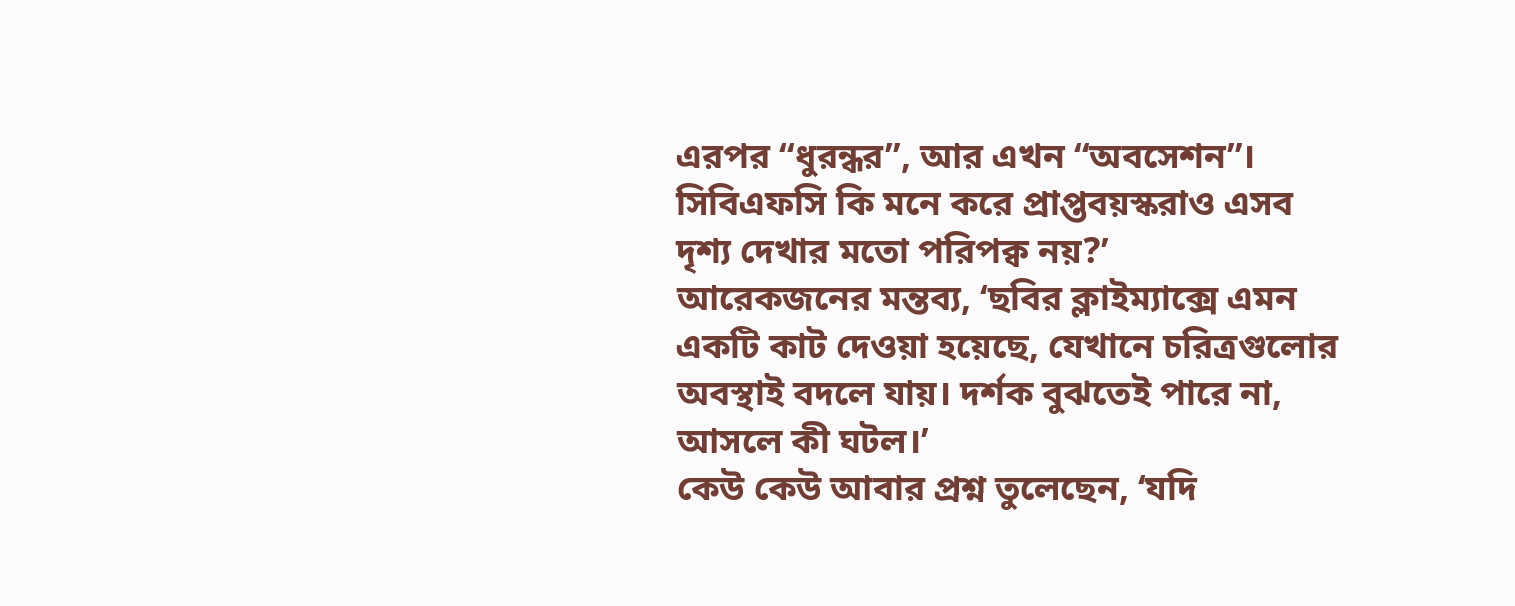এরপর “ধুরন্ধর”, আর এখন “অবসেশন”। সিবিএফসি কি মনে করে প্রাপ্তবয়স্করাও এসব দৃশ্য দেখার মতো পরিপক্ব নয়?’
আরেকজনের মন্তব্য, ‘ছবির ক্লাইম্যাক্সে এমন একটি কাট দেওয়া হয়েছে, যেখানে চরিত্রগুলোর অবস্থাই বদলে যায়। দর্শক বুঝতেই পারে না, আসলে কী ঘটল।’
কেউ কেউ আবার প্রশ্ন তুলেছেন, ‘যদি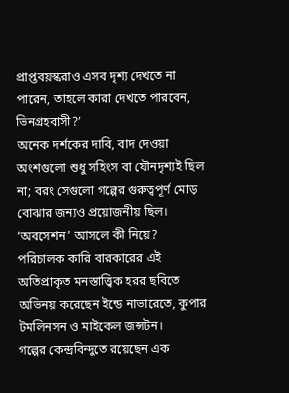প্রাপ্তবয়স্করাও এসব দৃশ্য দেখতে না পারেন, তাহলে কারা দেখতে পারবেন, ভিনগ্রহবাসী?’
অনেক দর্শকের দাবি, বাদ দেওয়া অংশগুলো শুধু সহিংস বা যৌনদৃশ্যই ছিল না; বরং সেগুলো গল্পের গুরুত্বপূর্ণ মোড় বোঝার জন্যও প্রয়োজনীয় ছিল।
‘অবসেশন’ আসলে কী নিয়ে?
পরিচালক কারি বারকারের এই অতিপ্রাকৃত মনস্তাত্ত্বিক হরর ছবিতে অভিনয় করেছেন ইন্ডে নাভারেতে, কুপার টমলিনসন ও মাইকেল জন্সটন।
গল্পের কেন্দ্রবিন্দুতে রয়েছেন এক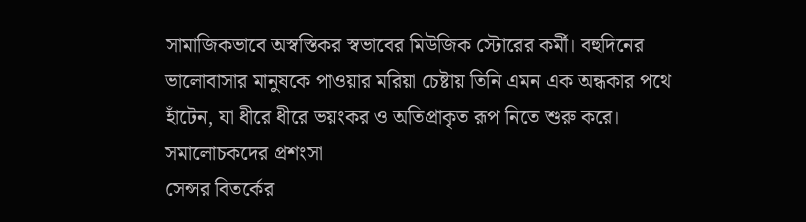সামাজিকভাবে অস্বস্তিকর স্বভাবের মিউজিক স্টোরের কর্মী। বহুদিনের ভালোবাসার মানুষকে পাওয়ার মরিয়া চেষ্টায় তিনি এমন এক অন্ধকার পথে হাঁটেন, যা ধীরে ধীরে ভয়ংকর ও অতিপ্রাকৃত রূপ নিতে শুরু করে।
সমালোচকদের প্রশংসা
সেন্সর বিতর্কের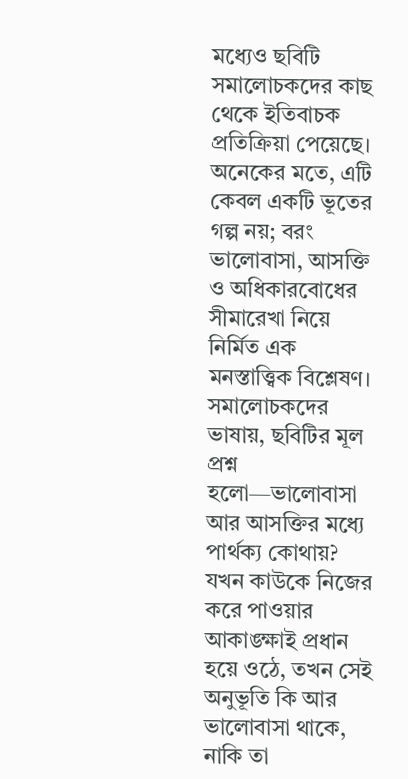মধ্যেও ছবিটি সমালোচকদের কাছ থেকে ইতিবাচক প্রতিক্রিয়া পেয়েছে। অনেকের মতে, এটি কেবল একটি ভূতের গল্প নয়; বরং ভালোবাসা, আসক্তি ও অধিকারবোধের সীমারেখা নিয়ে নির্মিত এক মনস্তাত্ত্বিক বিশ্লেষণ।
সমালোচকদের ভাষায়, ছবিটির মূল প্রশ্ন হলো—ভালোবাসা আর আসক্তির মধ্যে পার্থক্য কোথায়? যখন কাউকে নিজের করে পাওয়ার আকাঙ্ক্ষাই প্রধান হয়ে ওঠে, তখন সেই অনুভূতি কি আর ভালোবাসা থাকে, নাকি তা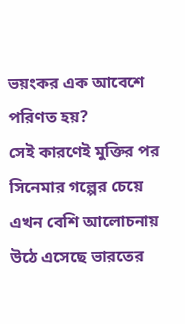ভয়ংকর এক আবেশে পরিণত হয়?
সেই কারণেই মুক্তির পর সিনেমার গল্পের চেয়ে এখন বেশি আলোচনায় উঠে এসেছে ভারতের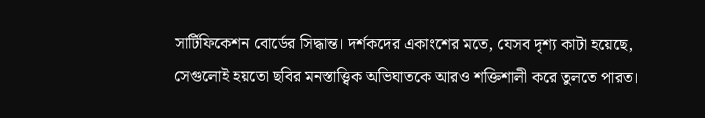সার্টিফিকেশন বোর্ডের সিদ্ধান্ত। দর্শকদের একাংশের মতে, যেসব দৃশ্য কাটা হয়েছে, সেগুলোই হয়তো ছবির মনস্তাত্ত্বিক অভিঘাতকে আরও শক্তিশালী করে তুলতে পারত।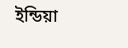ইন্ডিয়া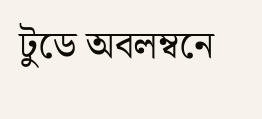টুডে অবলম্বনে